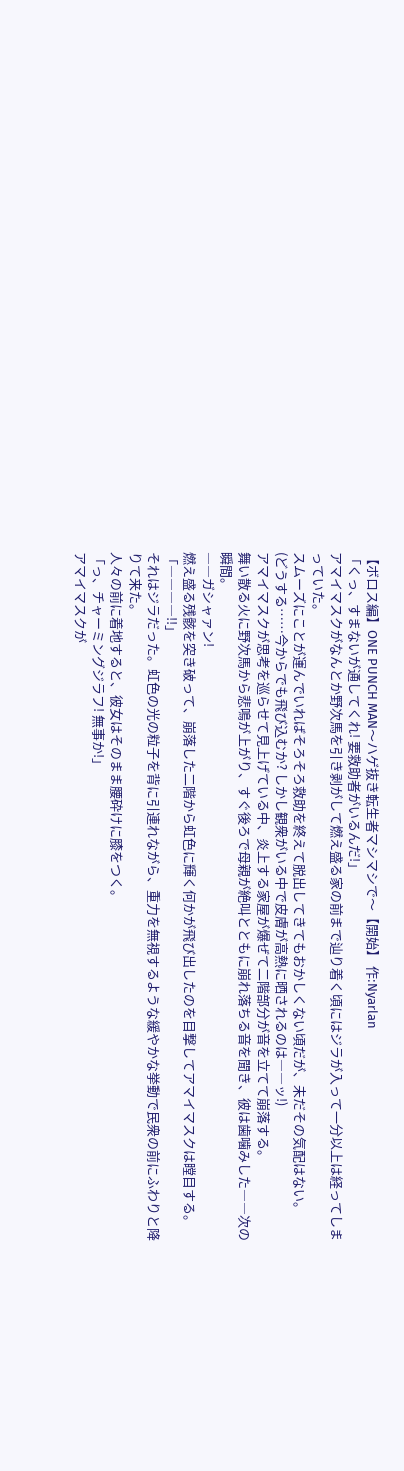【ボロス編】ONE PUNCH MAN〜ハゲ抜き転生者マシマシで〜【開始】 作:Nyarlan
「くっ、すまないが通してくれ! 要救助者がいるんだ!」
アマイマスクがなんとか野次馬を引き剥がして燃え盛る家の前まで辿り着く頃にはジラが入って一分以上は経ってしまっていた。
スムーズにことが運んでいればそろそろ救助を終えて脱出してきてもおかしくない頃だが、未だその気配はない。
(どうする……今からでも飛び込むか? しかし観衆がいる中で皮膚が高熱に晒されるのは――ッ!)
アマイマスクが思考を巡らせて見上げている中、炎上する家屋が爆ぜて二階部分が音を立てて崩落する。
舞い散る火に野次馬から悲鳴が上がり、すぐ後ろで母親が絶叫とともに崩れ落ちる音を聞き、彼は歯噛みした――次の瞬間。
――ガシャァン!
燃え盛る残骸を突き破って、崩落した二階から虹色に輝く何かが飛び出したのを目撃してアマイマスクは瞠目する。
「――――!!」
それはジラだった。虹色の光の粒子を背に引連れながら、重力を無視するような緩やかな挙動で民衆の前にふわりと降りて来た。
人々の前に着地すると、彼女はそのまま腰砕けに膝をつく。
「っ、チャーミングジラフ! 無事か!」
アマイマスクが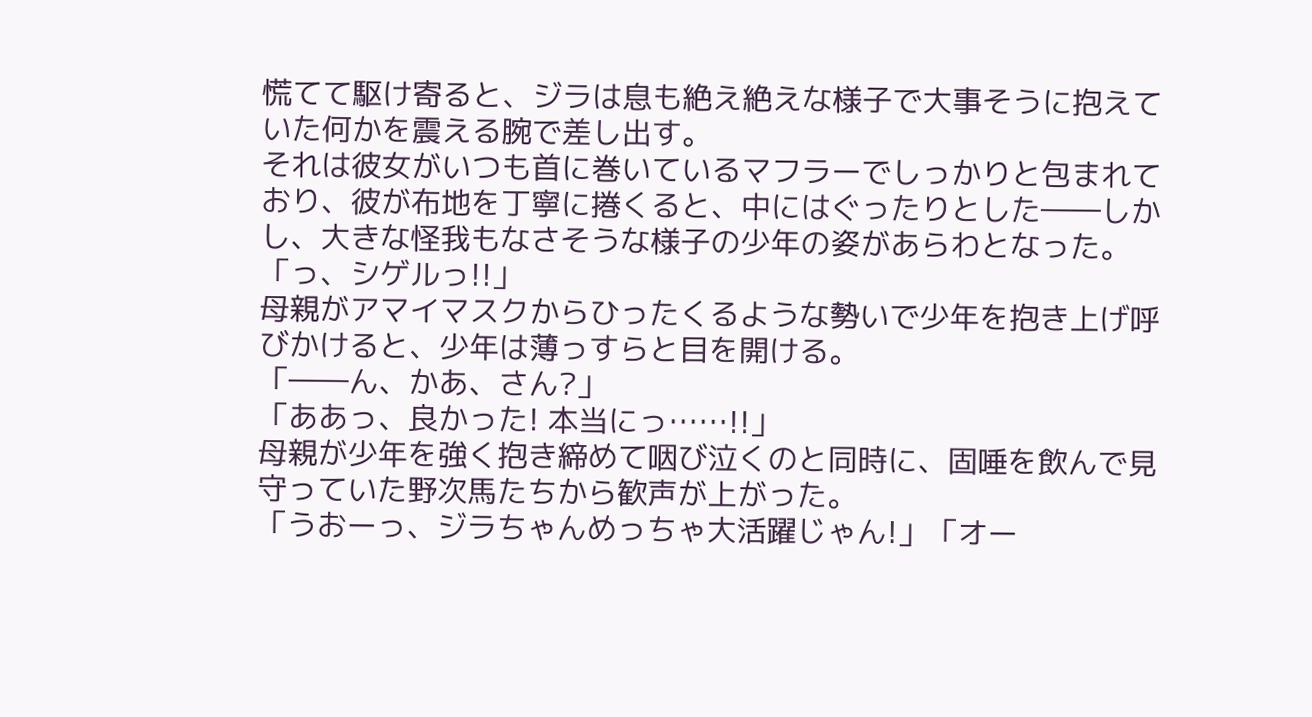慌てて駆け寄ると、ジラは息も絶え絶えな様子で大事そうに抱えていた何かを震える腕で差し出す。
それは彼女がいつも首に巻いているマフラーでしっかりと包まれており、彼が布地を丁寧に捲くると、中にはぐったりとした――しかし、大きな怪我もなさそうな様子の少年の姿があらわとなった。
「っ、シゲルっ!!」
母親がアマイマスクからひったくるような勢いで少年を抱き上げ呼びかけると、少年は薄っすらと目を開ける。
「――ん、かあ、さん?」
「ああっ、良かった! 本当にっ……!!」
母親が少年を強く抱き締めて咽び泣くのと同時に、固唾を飲んで見守っていた野次馬たちから歓声が上がった。
「うおーっ、ジラちゃんめっちゃ大活躍じゃん!」「オー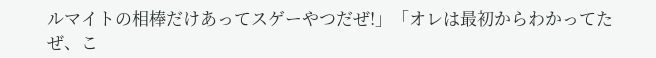ルマイトの相棒だけあってスゲーやつだぜ!」「オレは最初からわかってたぜ、こ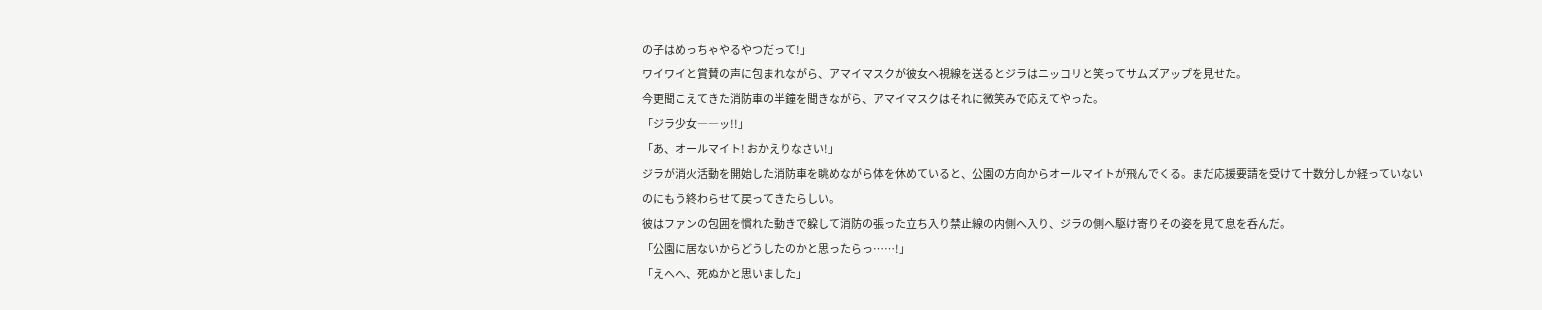の子はめっちゃやるやつだって!」
ワイワイと賞賛の声に包まれながら、アマイマスクが彼女へ視線を送るとジラはニッコリと笑ってサムズアップを見せた。
今更聞こえてきた消防車の半鐘を聞きながら、アマイマスクはそれに微笑みで応えてやった。
「ジラ少女――ッ!!」
「あ、オールマイト! おかえりなさい!」
ジラが消火活動を開始した消防車を眺めながら体を休めていると、公園の方向からオールマイトが飛んでくる。まだ応援要請を受けて十数分しか経っていないのにもう終わらせて戻ってきたらしい。
彼はファンの包囲を慣れた動きで躱して消防の張った立ち入り禁止線の内側へ入り、ジラの側へ駆け寄りその姿を見て息を呑んだ。
「公園に居ないからどうしたのかと思ったらっ……!」
「えへへ、死ぬかと思いました」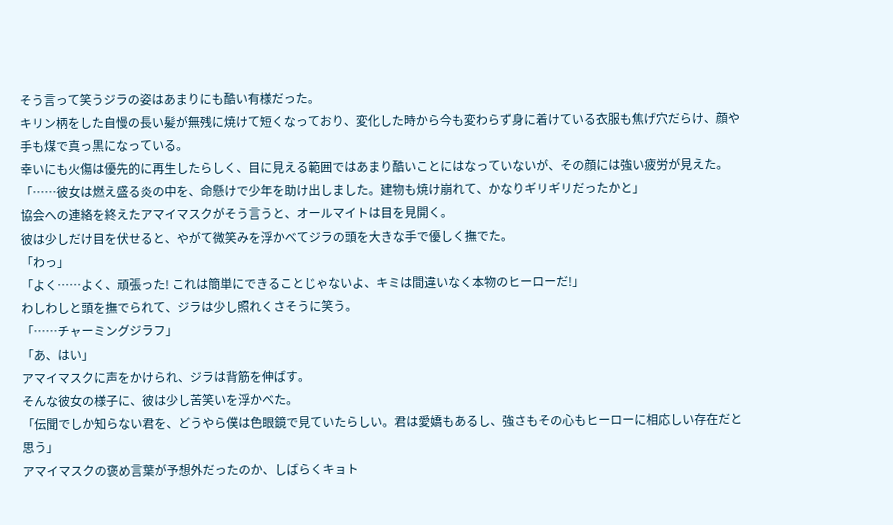そう言って笑うジラの姿はあまりにも酷い有様だった。
キリン柄をした自慢の長い髪が無残に焼けて短くなっており、変化した時から今も変わらず身に着けている衣服も焦げ穴だらけ、顔や手も煤で真っ黒になっている。
幸いにも火傷は優先的に再生したらしく、目に見える範囲ではあまり酷いことにはなっていないが、その顔には強い疲労が見えた。
「……彼女は燃え盛る炎の中を、命懸けで少年を助け出しました。建物も焼け崩れて、かなりギリギリだったかと」
協会への連絡を終えたアマイマスクがそう言うと、オールマイトは目を見開く。
彼は少しだけ目を伏せると、やがて微笑みを浮かべてジラの頭を大きな手で優しく撫でた。
「わっ」
「よく……よく、頑張った! これは簡単にできることじゃないよ、キミは間違いなく本物のヒーローだ!」
わしわしと頭を撫でられて、ジラは少し照れくさそうに笑う。
「……チャーミングジラフ」
「あ、はい」
アマイマスクに声をかけられ、ジラは背筋を伸ばす。
そんな彼女の様子に、彼は少し苦笑いを浮かべた。
「伝聞でしか知らない君を、どうやら僕は色眼鏡で見ていたらしい。君は愛嬌もあるし、強さもその心もヒーローに相応しい存在だと思う」
アマイマスクの褒め言葉が予想外だったのか、しばらくキョト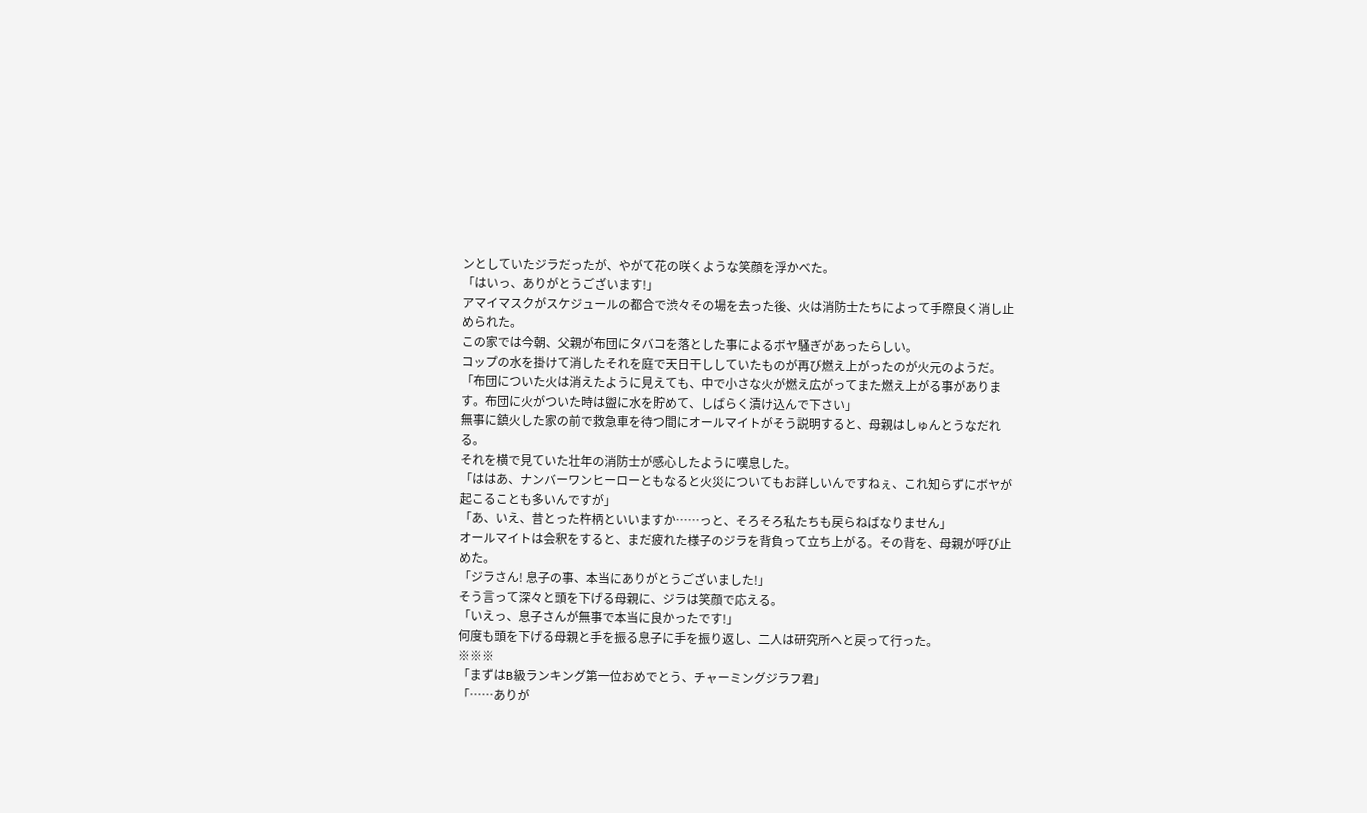ンとしていたジラだったが、やがて花の咲くような笑顔を浮かべた。
「はいっ、ありがとうございます!」
アマイマスクがスケジュールの都合で渋々その場を去った後、火は消防士たちによって手際良く消し止められた。
この家では今朝、父親が布団にタバコを落とした事によるボヤ騒ぎがあったらしい。
コップの水を掛けて消したそれを庭で天日干ししていたものが再び燃え上がったのが火元のようだ。
「布団についた火は消えたように見えても、中で小さな火が燃え広がってまた燃え上がる事があります。布団に火がついた時は盥に水を貯めて、しばらく漬け込んで下さい」
無事に鎮火した家の前で救急車を待つ間にオールマイトがそう説明すると、母親はしゅんとうなだれる。
それを横で見ていた壮年の消防士が感心したように嘆息した。
「ははあ、ナンバーワンヒーローともなると火災についてもお詳しいんですねぇ、これ知らずにボヤが起こることも多いんですが」
「あ、いえ、昔とった杵柄といいますか……っと、そろそろ私たちも戻らねばなりません」
オールマイトは会釈をすると、まだ疲れた様子のジラを背負って立ち上がる。その背を、母親が呼び止めた。
「ジラさん! 息子の事、本当にありがとうございました!」
そう言って深々と頭を下げる母親に、ジラは笑顔で応える。
「いえっ、息子さんが無事で本当に良かったです!」
何度も頭を下げる母親と手を振る息子に手を振り返し、二人は研究所へと戻って行った。
※※※
「まずはB級ランキング第一位おめでとう、チャーミングジラフ君」
「……ありが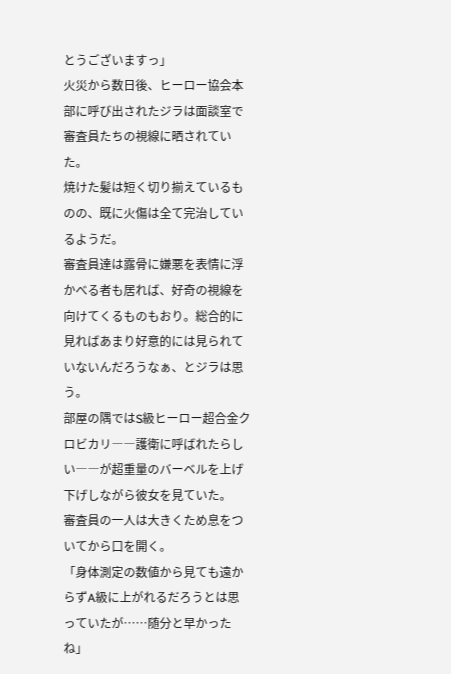とうございますっ」
火災から数日後、ヒーロー協会本部に呼び出されたジラは面談室で審査員たちの視線に晒されていた。
焼けた髪は短く切り揃えているものの、既に火傷は全て完治しているようだ。
審査員達は露骨に嫌悪を表情に浮かべる者も居れば、好奇の視線を向けてくるものもおり。総合的に見ればあまり好意的には見られていないんだろうなぁ、とジラは思う。
部屋の隅ではS級ヒーロー超合金クロビカリ――護衛に呼ばれたらしい――が超重量のバーベルを上げ下げしながら彼女を見ていた。
審査員の一人は大きくため息をついてから口を開く。
「身体測定の数値から見ても遠からずA級に上がれるだろうとは思っていたが……随分と早かったね」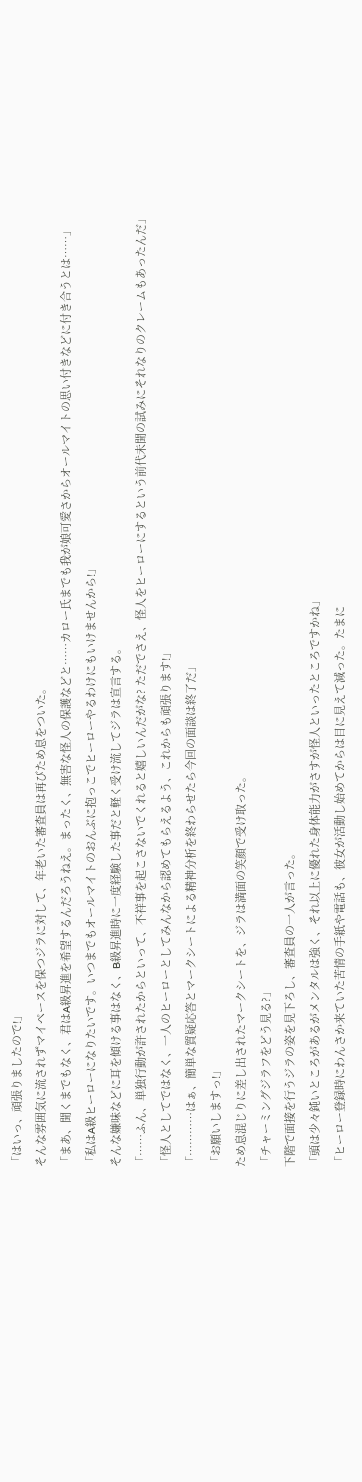「はいっ、頑張りましたので!」
そんな雰囲気に流されずマイペースを保つジラに対して、年老いた審査員は再びため息をついた。
「まあ、聞くまでもなく、君はA級昇進を希望するんだろうねえ。まったく、無害な怪人の保護などと……カロー氏までも我が娘可愛さからオールマイトの思い付きなどに付き合うとは……」
「私はA級ヒーローになりたいです。いつまでもオールマイトのおんぶに抱っこでヒーローやるわけにもいけませんから!」
そんな嫌味などに耳を傾ける事はなく、B級昇進時に一度経験した事だと軽く受け流してジラは宣言する。
「……ふん、単独行動が許されたからといって、不祥事を起こさないでくれると嬉しいんだがな? ただでさえ、怪人をヒーローにするという前代未聞の試みにそれなりのクレームもあったんだ」
「怪人としてではなく、一人のヒーローとしてみんなから認めてもらえるよう、これからも頑張ります!」
「…………はぁ、簡単な質疑応答とマークシートによる精神分析を終わらせたら今回の面談は終了だ」
「お願いしますっ!」
ため息混じりに差し出されたマークシートを、ジラは満面の笑顔で受け取った。
「チャーミングジラフをどう見る?」
下階で面接を行うジラの姿を見下ろし、審査員の一人が言った。
「頭は少々鈍いところがあるがメンタルは強く、それ以上に優れた身体能力がさすが怪人といったところですかね」
「ヒーロー登録時にわんさか来ていた苦情の手紙や電話も、彼女が活動し始めてからは目に見えて減った。たまに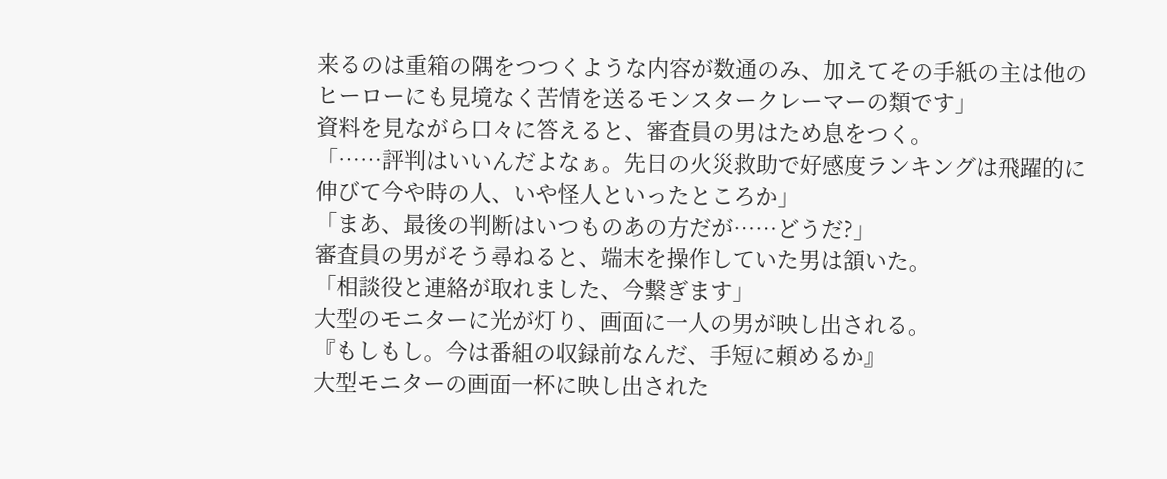来るのは重箱の隅をつつくような内容が数通のみ、加えてその手紙の主は他のヒーローにも見境なく苦情を送るモンスタークレーマーの類です」
資料を見ながら口々に答えると、審査員の男はため息をつく。
「……評判はいいんだよなぁ。先日の火災救助で好感度ランキングは飛躍的に伸びて今や時の人、いや怪人といったところか」
「まあ、最後の判断はいつものあの方だが……どうだ?」
審査員の男がそう尋ねると、端末を操作していた男は頷いた。
「相談役と連絡が取れました、今繋ぎます」
大型のモニターに光が灯り、画面に一人の男が映し出される。
『もしもし。今は番組の収録前なんだ、手短に頼めるか』
大型モニターの画面一杯に映し出された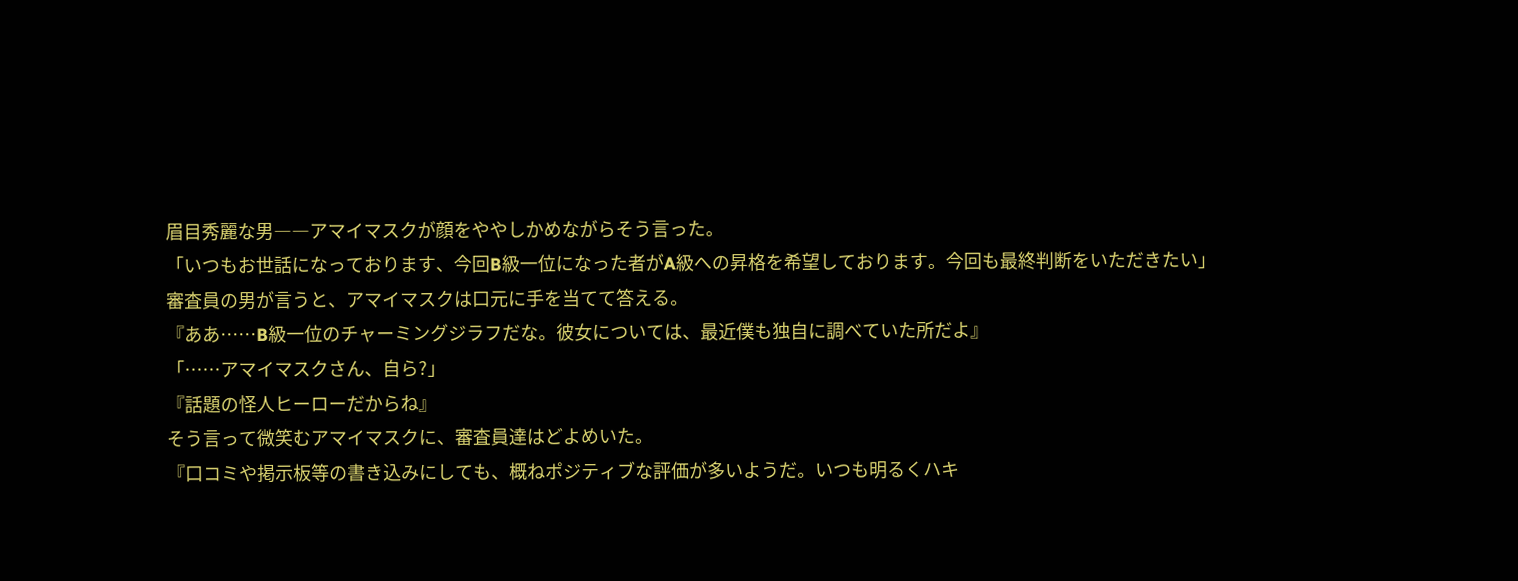眉目秀麗な男――アマイマスクが顔をややしかめながらそう言った。
「いつもお世話になっております、今回B級一位になった者がA級への昇格を希望しております。今回も最終判断をいただきたい」
審査員の男が言うと、アマイマスクは口元に手を当てて答える。
『ああ……B級一位のチャーミングジラフだな。彼女については、最近僕も独自に調べていた所だよ』
「……アマイマスクさん、自ら?」
『話題の怪人ヒーローだからね』
そう言って微笑むアマイマスクに、審査員達はどよめいた。
『口コミや掲示板等の書き込みにしても、概ねポジティブな評価が多いようだ。いつも明るくハキ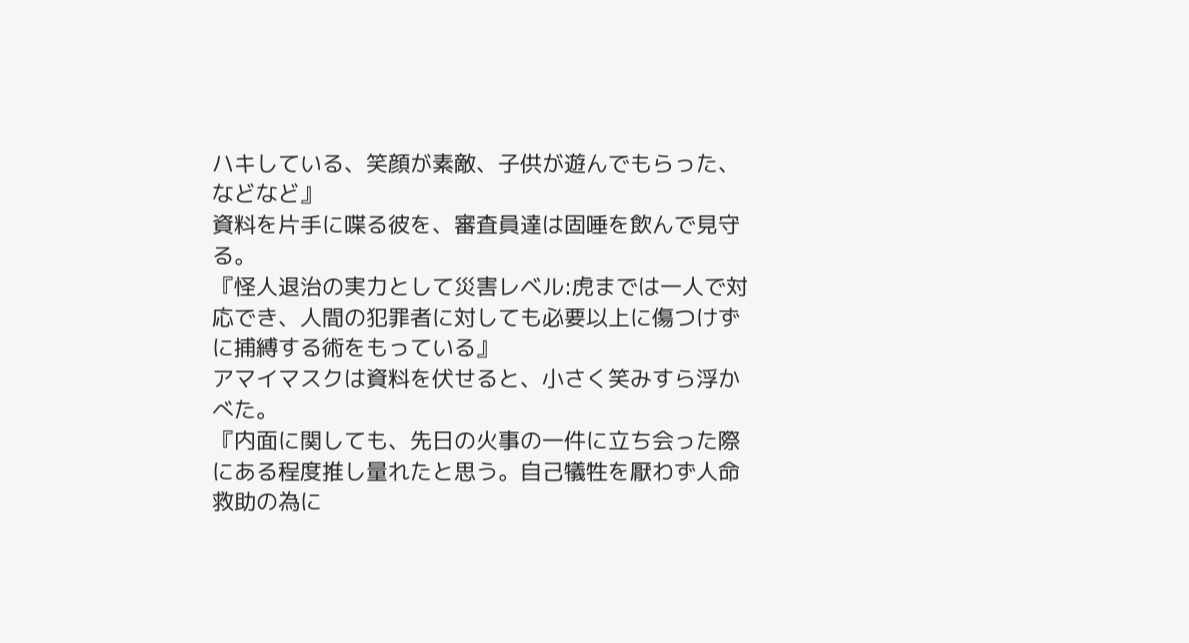ハキしている、笑顔が素敵、子供が遊んでもらった、などなど』
資料を片手に喋る彼を、審査員達は固唾を飲んで見守る。
『怪人退治の実力として災害レベル:虎までは一人で対応でき、人間の犯罪者に対しても必要以上に傷つけずに捕縛する術をもっている』
アマイマスクは資料を伏せると、小さく笑みすら浮かべた。
『内面に関しても、先日の火事の一件に立ち会った際にある程度推し量れたと思う。自己犠牲を厭わず人命救助の為に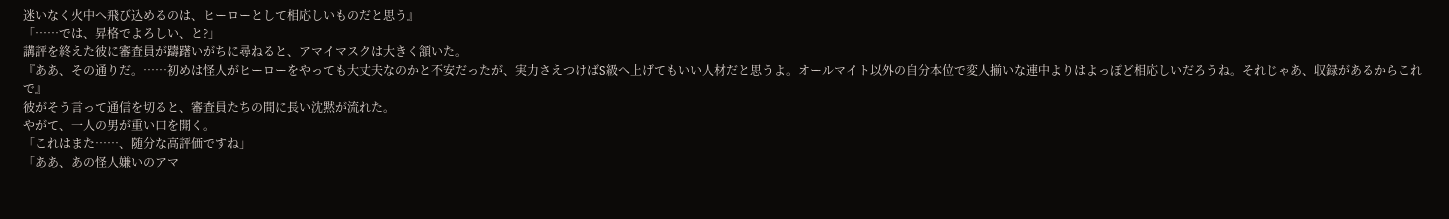迷いなく火中へ飛び込めるのは、ヒーローとして相応しいものだと思う』
「……では、昇格でよろしい、と?」
講評を終えた彼に審査員が躊躇いがちに尋ねると、アマイマスクは大きく頷いた。
『ああ、その通りだ。……初めは怪人がヒーローをやっても大丈夫なのかと不安だったが、実力さえつけばS級へ上げてもいい人材だと思うよ。オールマイト以外の自分本位で変人揃いな連中よりはよっぽど相応しいだろうね。それじゃあ、収録があるからこれで』
彼がそう言って通信を切ると、審査員たちの間に長い沈黙が流れた。
やがて、一人の男が重い口を開く。
「これはまた……、随分な高評価ですね」
「ああ、あの怪人嫌いのアマ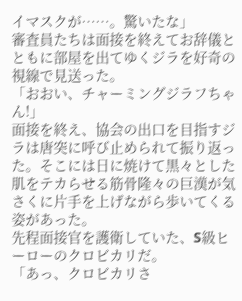イマスクが……。驚いたな」
審査員たちは面接を終えてお辞儀とともに部屋を出てゆくジラを好奇の視線で見送った。
「おおい、チャーミングジラフちゃん!」
面接を終え、協会の出口を目指すジラは唐突に呼び止められて振り返った。そこには日に焼けて黒々とした肌をテカらせる筋骨隆々の巨漢が気さくに片手を上げながら歩いてくる姿があった。
先程面接官を護衛していた、S級ヒーローのクロビカリだ。
「あっ、クロビカリさ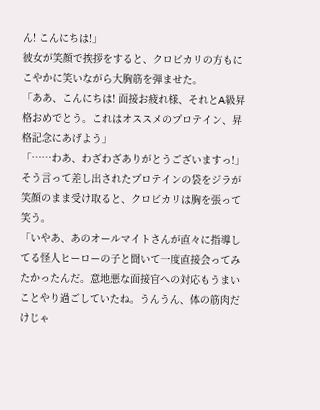ん! こんにちは!」
彼女が笑顔で挨拶をすると、クロビカリの方もにこやかに笑いながら大胸筋を弾ませた。
「ああ、こんにちは! 面接お疲れ様、それとA級昇格おめでとう。これはオススメのプロテイン、昇格記念にあげよう」
「……わあ、わざわざありがとうございますっ!」
そう言って差し出されたプロテインの袋をジラが笑顔のまま受け取ると、クロビカリは胸を張って笑う。
「いやあ、あのオールマイトさんが直々に指導してる怪人ヒーローの子と聞いて一度直接会ってみたかったんだ。意地悪な面接官への対応もうまいことやり過ごしていたね。うんうん、体の筋肉だけじゃ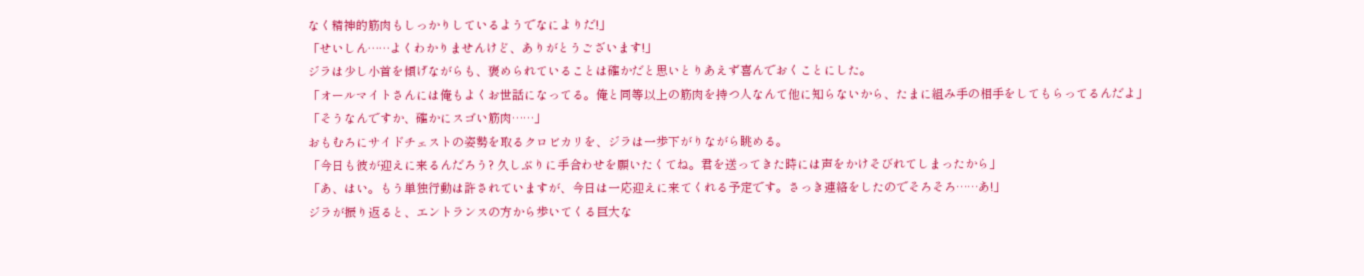なく精神的筋肉もしっかりしているようでなによりだ!」
「せいしん……よくわかりませんけど、ありがとうございます!」
ジラは少し小首を傾げながらも、褒められていることは確かだと思いとりあえず喜んでおくことにした。
「オールマイトさんには俺もよくお世話になってる。俺と同等以上の筋肉を持つ人なんて他に知らないから、たまに組み手の相手をしてもらってるんだよ」
「そうなんですか、確かにスゴい筋肉……」
おもむろにサイドチェストの姿勢を取るクロビカリを、ジラは一歩下がりながら眺める。
「今日も彼が迎えに来るんだろう? 久しぶりに手合わせを願いたくてね。君を送ってきた時には声をかけそびれてしまったから」
「あ、はい。もう単独行動は許されていますが、今日は一応迎えに来てくれる予定です。さっき連絡をしたのでそろそろ……あ!」
ジラが振り返ると、エントランスの方から歩いてくる巨大な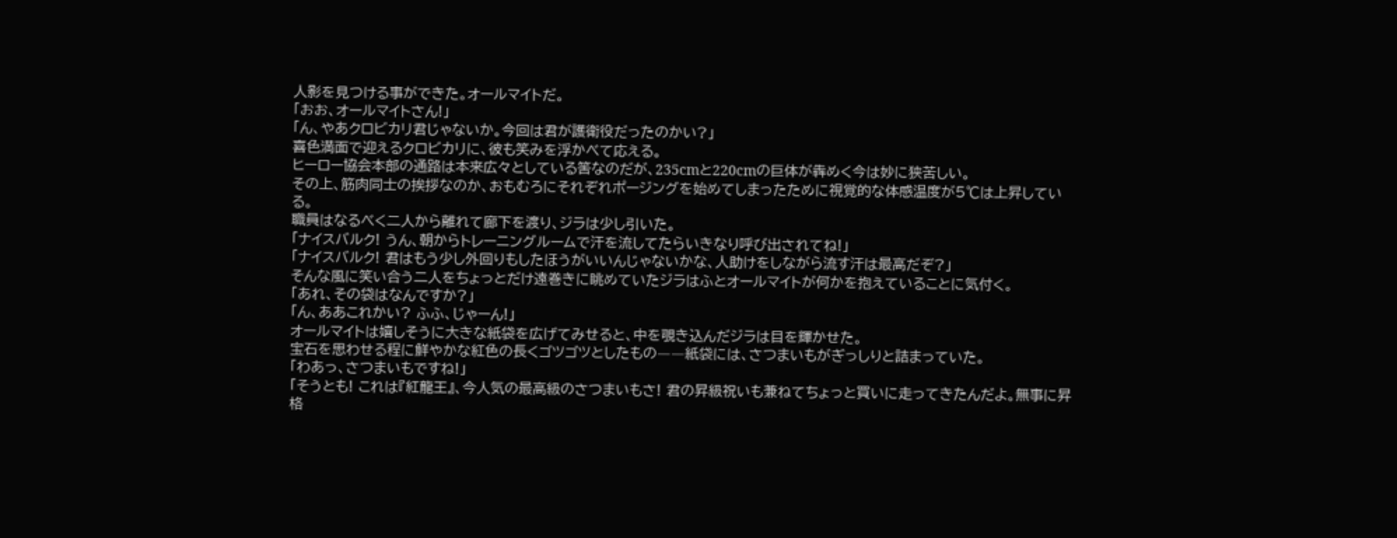人影を見つける事ができた。オールマイトだ。
「おお、オールマイトさん!」
「ん、やあクロビカリ君じゃないか。今回は君が護衛役だったのかい?」
喜色満面で迎えるクロビカリに、彼も笑みを浮かべて応える。
ヒーロー協会本部の通路は本来広々としている筈なのだが、235cmと220cmの巨体が犇めく今は妙に狭苦しい。
その上、筋肉同士の挨拶なのか、おもむろにそれぞれポージングを始めてしまったために視覚的な体感温度が5℃は上昇している。
職員はなるべく二人から離れて廊下を渡り、ジラは少し引いた。
「ナイスバルク! うん、朝からトレーニングルームで汗を流してたらいきなり呼び出されてね!」
「ナイスバルク! 君はもう少し外回りもしたほうがいいんじゃないかな、人助けをしながら流す汗は最高だぞ?」
そんな風に笑い合う二人をちょっとだけ遠巻きに眺めていたジラはふとオールマイトが何かを抱えていることに気付く。
「あれ、その袋はなんですか?」
「ん、ああこれかい? ふふ、じゃーん!」
オールマイトは嬉しそうに大きな紙袋を広げてみせると、中を覗き込んだジラは目を輝かせた。
宝石を思わせる程に鮮やかな紅色の長くゴツゴツとしたもの――紙袋には、さつまいもがぎっしりと詰まっていた。
「わあっ、さつまいもですね!」
「そうとも! これは『紅龍王』、今人気の最高級のさつまいもさ! 君の昇級祝いも兼ねてちょっと買いに走ってきたんだよ。無事に昇格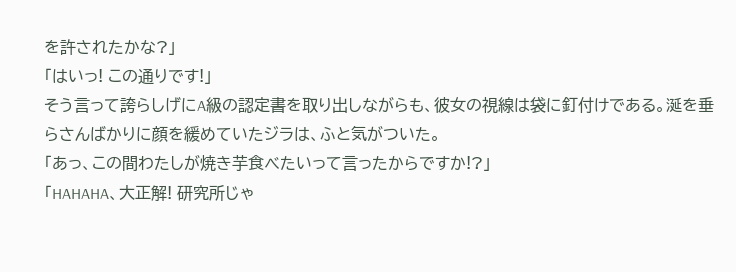を許されたかな?」
「はいっ! この通りです!」
そう言って誇らしげにA級の認定書を取り出しながらも、彼女の視線は袋に釘付けである。涎を垂らさんばかりに顔を緩めていたジラは、ふと気がついた。
「あっ、この間わたしが焼き芋食べたいって言ったからですか!?」
「HAHAHA、大正解! 研究所じゃ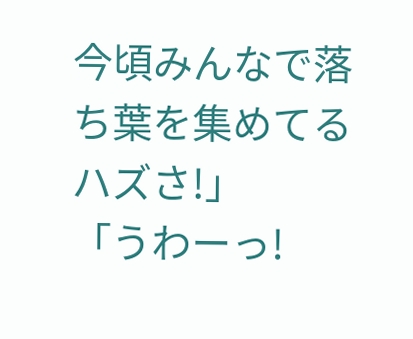今頃みんなで落ち葉を集めてるハズさ!」
「うわーっ!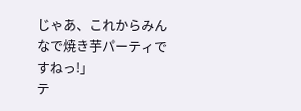じゃあ、これからみんなで焼き芋パーティですねっ!」
テ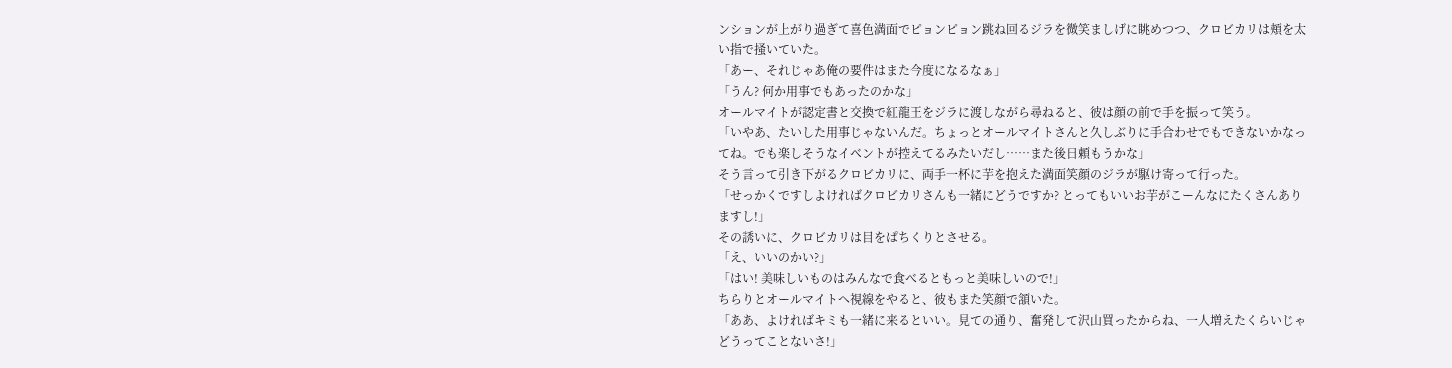ンションが上がり過ぎて喜色満面でピョンピョン跳ね回るジラを微笑ましげに眺めつつ、クロビカリは頬を太い指で掻いていた。
「あー、それじゃあ俺の要件はまた今度になるなぁ」
「うん? 何か用事でもあったのかな」
オールマイトが認定書と交換で紅龍王をジラに渡しながら尋ねると、彼は顔の前で手を振って笑う。
「いやあ、たいした用事じゃないんだ。ちょっとオールマイトさんと久しぶりに手合わせでもできないかなってね。でも楽しそうなイベントが控えてるみたいだし……また後日頼もうかな」
そう言って引き下がるクロビカリに、両手一杯に芋を抱えた満面笑顔のジラが駆け寄って行った。
「せっかくですしよければクロビカリさんも一緒にどうですか? とってもいいお芋がこーんなにたくさんありますし!」
その誘いに、クロビカリは目をぱちくりとさせる。
「え、いいのかい?」
「はい! 美味しいものはみんなで食べるともっと美味しいので!」
ちらりとオールマイトへ視線をやると、彼もまた笑顔で頷いた。
「ああ、よければキミも一緒に来るといい。見ての通り、奮発して沢山買ったからね、一人増えたくらいじゃどうってことないさ!」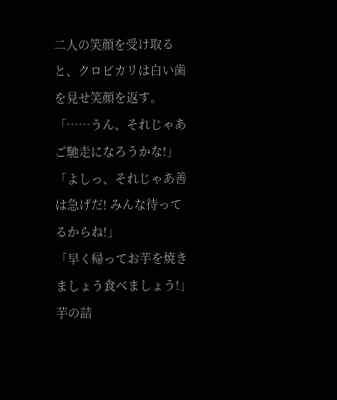二人の笑顔を受け取ると、クロビカリは白い歯を見せ笑顔を返す。
「……うん、それじゃあご馳走になろうかな!」
「よしっ、それじゃあ善は急げだ! みんな待ってるからね!」
「早く帰ってお芋を焼きましょう食べましょう!」
芋の詰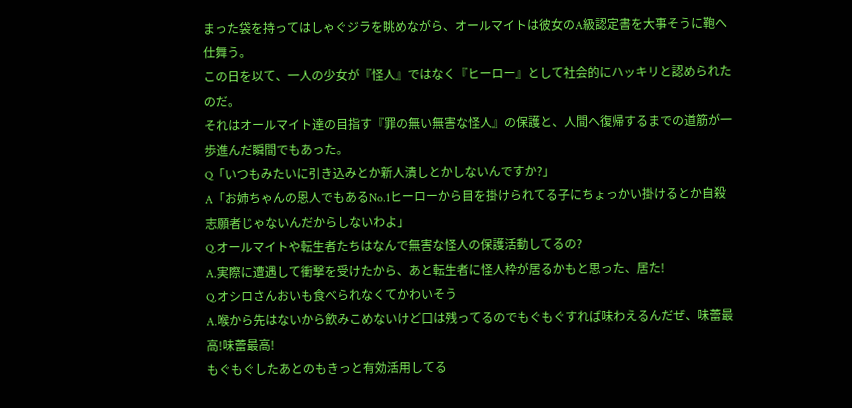まった袋を持ってはしゃぐジラを眺めながら、オールマイトは彼女のA級認定書を大事そうに鞄へ仕舞う。
この日を以て、一人の少女が『怪人』ではなく『ヒーロー』として社会的にハッキリと認められたのだ。
それはオールマイト達の目指す『罪の無い無害な怪人』の保護と、人間へ復帰するまでの道筋が一歩進んだ瞬間でもあった。
Q「いつもみたいに引き込みとか新人潰しとかしないんですか?」
A「お姉ちゃんの恩人でもあるNo.1ヒーローから目を掛けられてる子にちょっかい掛けるとか自殺志願者じゃないんだからしないわよ」
Q.オールマイトや転生者たちはなんで無害な怪人の保護活動してるの?
A.実際に遭遇して衝撃を受けたから、あと転生者に怪人枠が居るかもと思った、居た!
Q.オシロさんおいも食べられなくてかわいそう
A.喉から先はないから飲みこめないけど口は残ってるのでもぐもぐすれば味わえるんだぜ、味蕾最高!味蕾最高!
もぐもぐしたあとのもきっと有効活用してる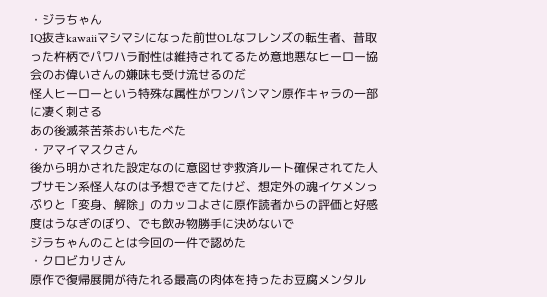・ジラちゃん
IQ抜きkawaiiマシマシになった前世OLなフレンズの転生者、昔取った杵柄でパワハラ耐性は維持されてるため意地悪なヒーロー協会のお偉いさんの嫌味も受け流せるのだ
怪人ヒーローという特殊な属性がワンパンマン原作キャラの一部に凄く刺さる
あの後滅茶苦茶おいもたべた
・アマイマスクさん
後から明かされた設定なのに意図せず救済ルート確保されてた人
ブサモン系怪人なのは予想できてたけど、想定外の魂イケメンっぷりと「変身、解除」のカッコよさに原作読者からの評価と好感度はうなぎのぼり、でも飲み物勝手に決めないで
ジラちゃんのことは今回の一件で認めた
・クロビカリさん
原作で復帰展開が待たれる最高の肉体を持ったお豆腐メンタル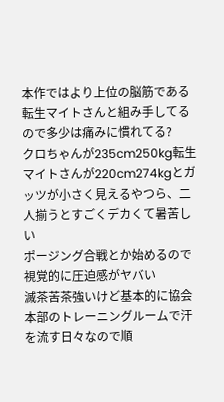本作ではより上位の脳筋である転生マイトさんと組み手してるので多少は痛みに慣れてる?
クロちゃんが235cm250kg転生マイトさんが220cm274kgとガッツが小さく見えるやつら、二人揃うとすごくデカくて暑苦しい
ポージング合戦とか始めるので視覚的に圧迫感がヤバい
滅茶苦茶強いけど基本的に協会本部のトレーニングルームで汗を流す日々なので順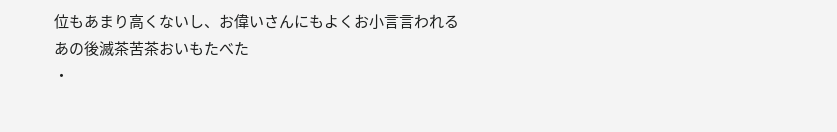位もあまり高くないし、お偉いさんにもよくお小言言われる
あの後滅茶苦茶おいもたべた
・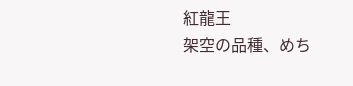紅龍王
架空の品種、めち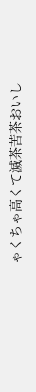ゃくちゃ高くて滅茶苦茶おいし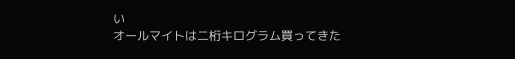い
オールマイトは二桁キログラム買ってきた